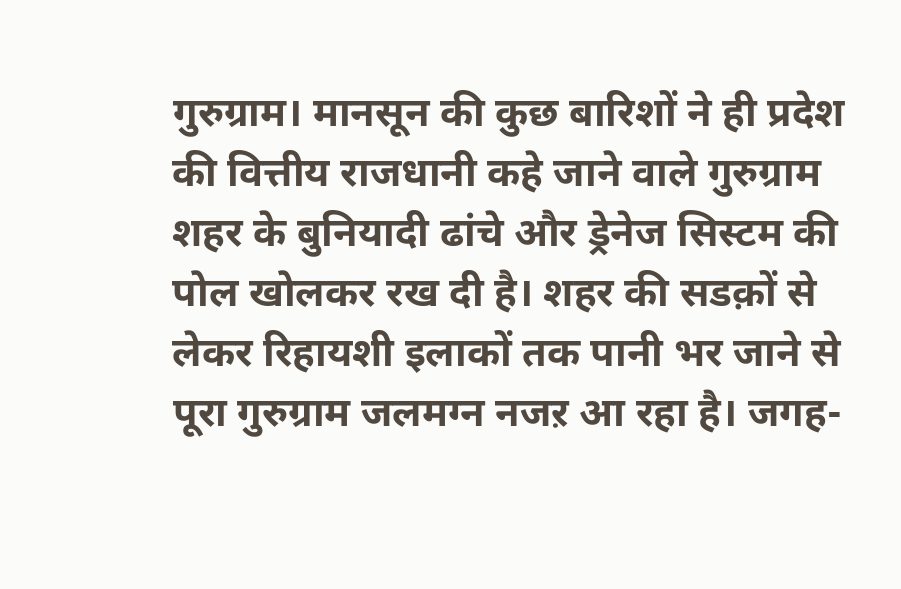गुरुग्राम। मानसून की कुछ बारिशों ने ही प्रदेश की वित्तीय राजधानी कहे जाने वाले गुरुग्राम शहर के बुनियादी ढांचे और ड्रेनेज सिस्टम की पोल खोलकर रख दी है। शहर की सडक़ों से लेकर रिहायशी इलाकों तक पानी भर जाने से पूरा गुरुग्राम जलमग्न नजऱ आ रहा है। जगह-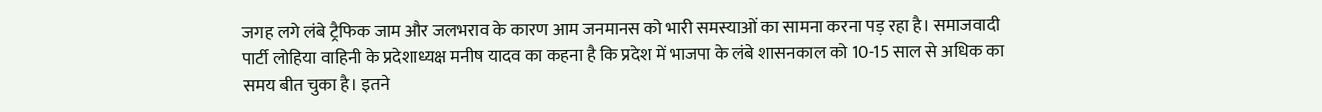जगह लगे लंबे ट्रैफिक जाम और जलभराव के कारण आम जनमानस को भारी समस्याओं का सामना करना पड़ रहा है। समाजवादी पार्टी लोहिया वाहिनी के प्रदेशाध्यक्ष मनीष यादव का कहना है कि प्रदेश में भाजपा के लंबे शासनकाल को 10-15 साल से अधिक का समय बीत चुका है। इतने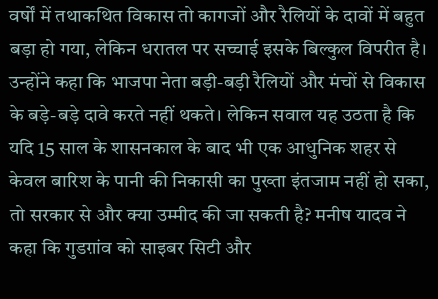वर्षों में तथाकथित विकास तो कागजों और रैलियों के दावों में बहुत बड़ा हो गया, लेकिन धरातल पर सच्चाई इसके बिल्कुल विपरीत है। उन्होंने कहा कि भाजपा नेता बड़ी-बड़ी रैलियों और मंचों से विकास के बड़े-बड़े दावे करते नहीं थकते। लेकिन सवाल यह उठता है कि यदि 15 साल के शासनकाल के बाद भी एक आधुनिक शहर से केवल बारिश के पानी की निकासी का पुख्ता इंतजाम नहीं हो सका, तो सरकार से और क्या उम्मीद की जा सकती है? मनीष यादव ने कहा कि गुडग़ांव को साइबर सिटी और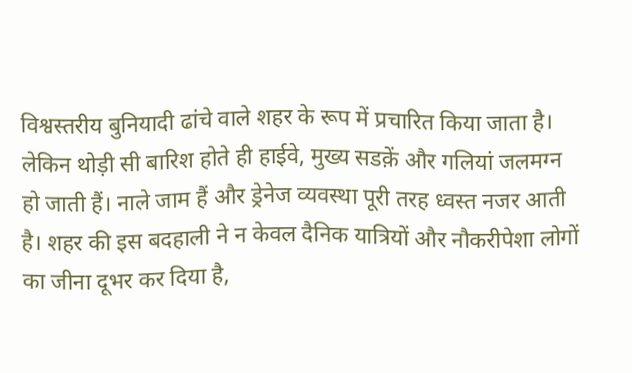विश्वस्तरीय बुनियादी ढांचे वाले शहर के रूप में प्रचारित किया जाता है। लेकिन थोड़ी सी बारिश होते ही हाईवे, मुख्य सडक़ें और गलियां जलमग्न हो जाती हैं। नाले जाम हैं और ड्रेनेज व्यवस्था पूरी तरह ध्वस्त नजर आती है। शहर की इस बदहाली ने न केवल दैनिक यात्रियों और नौकरीपेशा लोगों का जीना दूभर कर दिया है,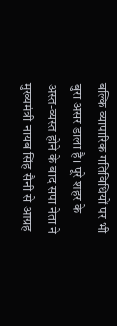बल्कि व्यापारिक गतिविधियों पर भी बुरा असर डाला है। पूरे शहर के अस्त-व्यस्त होने के बाद सपा नेता ने मुख्यमंत्री नायब सिंह सैनी से आग्रह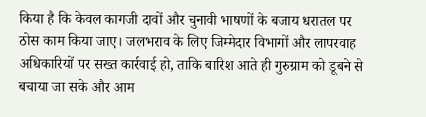किया है कि केवल कागजी दावों और चुनावी भाषणों के बजाय धरातल पर ठोस काम किया जाए। जलभराव के लिए जिम्मेदार विभागों और लापरवाह अधिकारियों पर सख्त कार्रवाई हो, ताकि बारिश आते ही गुरुग्राम को डूबने से बचाया जा सके और आम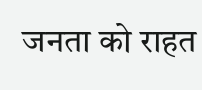जनता को राहत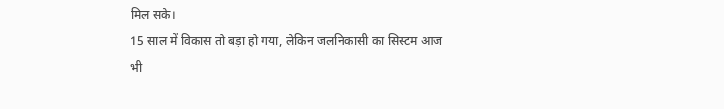मिल सके।
15 साल में विकास तो बड़ा हो गया, लेकिन जलनिकासी का सिस्टम आज भी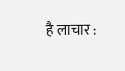है लाचार :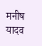मनीष यादव